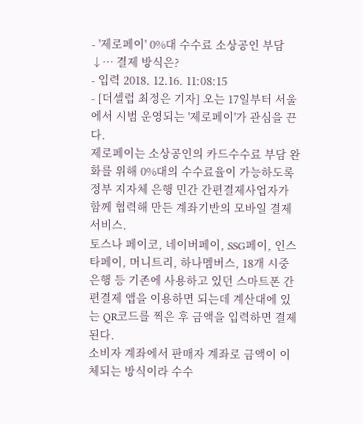- '제로페이' 0%대 수수료 소상공인 부담↓… 결제 방식은?
- 입력 2018. 12.16. 11:08:15
- [더셀럽 최정은 기자] 오는 17일부터 서울에서 시범 운영되는 '제로페이'가 관심을 끈다.
제로페이는 소상공인의 카드수수료 부담 완화를 위해 0%대의 수수료율이 가능하도록 정부 지자체 은행 민간 간편결제사업자가 함께 협력해 만든 계좌기반의 모바일 결제서비스.
토스나 페이코, 네이버페이, SSG페이, 인스타페이, 머니트리, 하나멤버스, 18개 시중 은행 등 기존에 사용하고 있던 스마트폰 간편결제 앱을 이용하면 되는데 계산대에 있는 QR코드를 찍은 후 금액을 입력하면 결제된다.
소비자 계좌에서 판매자 계좌로 금액이 이체되는 방식이라 수수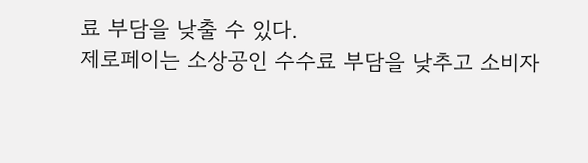료 부담을 낮출 수 있다.
제로페이는 소상공인 수수료 부담을 낮추고 소비자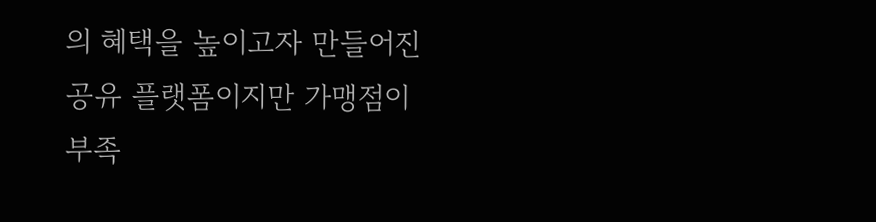의 혜택을 높이고자 만들어진 공유 플랫폼이지만 가맹점이 부족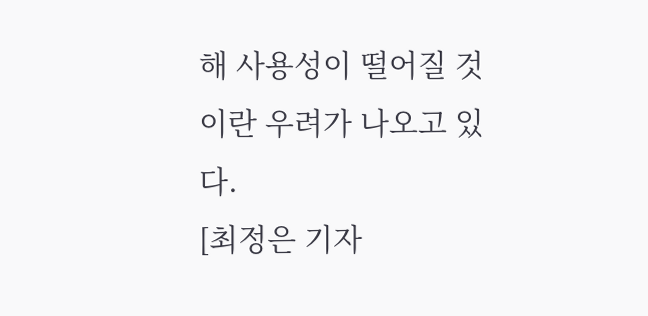해 사용성이 떨어질 것이란 우려가 나오고 있다.
[최정은 기자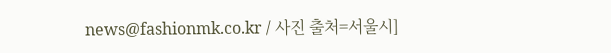news@fashionmk.co.kr / 사진 출처=서울시]